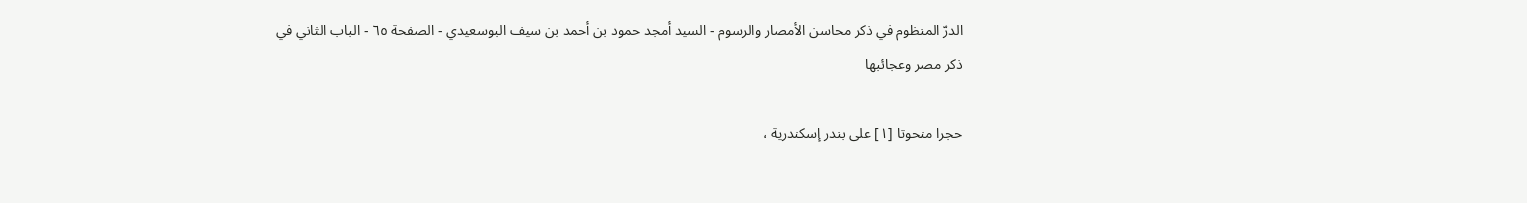الدرّ المنظوم في ذكر محاسن الأمصار والرسوم - السيد أمجد حمود بن أحمد بن سيف البوسعيدي - الصفحة ٦٥ - الباب الثاني في ذكر مصر وعجائبها

حجرا منحوتا [١] على بندر إسكندرية ،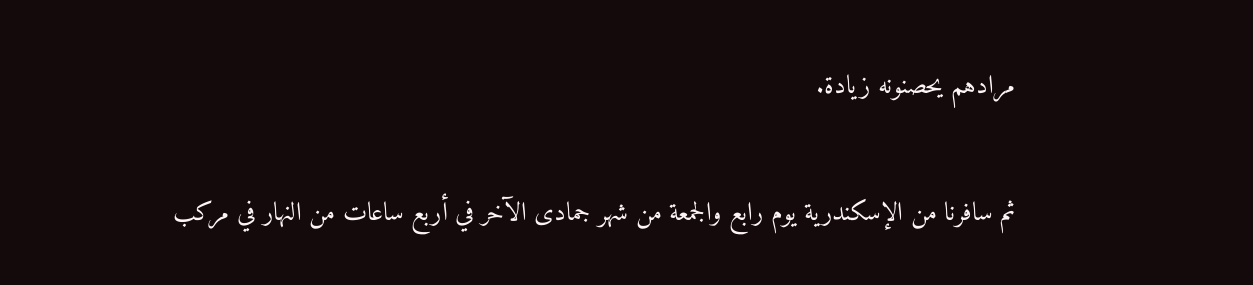مرادهم يحصنونه زيادة.

ثم سافرنا من الإسكندرية يوم رابع والجمعة من شهر جمادى الآخر في أربع ساعات من النهار في مركب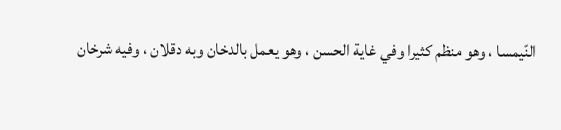النّيمسا ، وهو منظم كثيرا وفي غاية الحسن ، وهو يعمل بالدخان وبه دقلان ، وفيه شرخان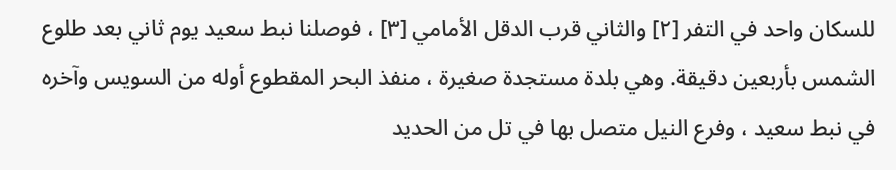للسكان واحد في التفر [٢] والثاني قرب الدقل الأمامي [٣] ، فوصلنا نبط سعيد يوم ثاني بعد طلوع الشمس بأربعين دقيقة. وهي بلدة مستجدة صغيرة ، منفذ البحر المقطوع أوله من السويس وآخره في نبط سعيد ، وفرع النيل متصل بها في تل من الحديد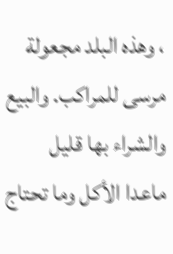، وهذه البلد مجعولة مرسى للمراكب. والبيع والشراء بها قليل ماعدا الأكل وما تحتاج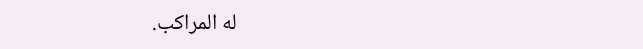له المراكب.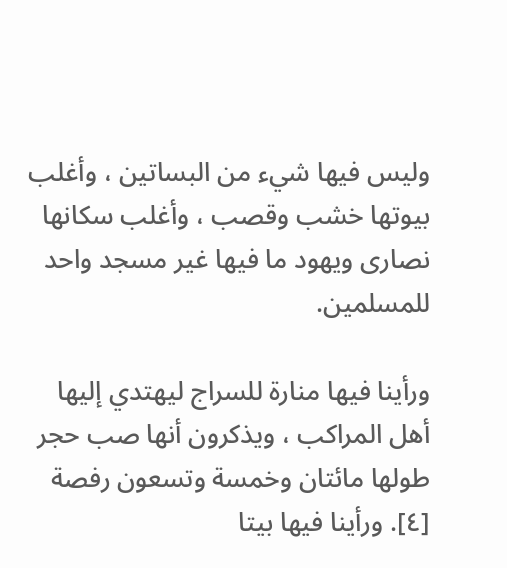وليس فيها شيء من البساتين ، وأغلب بيوتها خشب وقصب ، وأغلب سكانها نصارى ويهود ما فيها غير مسجد واحد للمسلمين.

ورأينا فيها منارة للسراج ليهتدي إليها أهل المراكب ، ويذكرون أنها صب حجر طولها مائتان وخمسة وتسعون رفصة [٤]. ورأينا فيها بيتا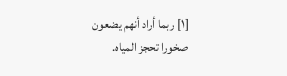[١] ربما أراد أنهم يضعون صخورا تحجز المياه.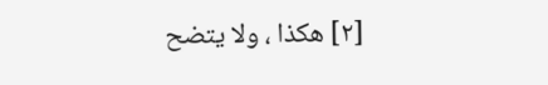[٢] هكذا ، ولا يتضح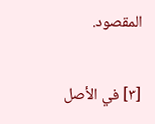المقصود.

[٣] في الأصل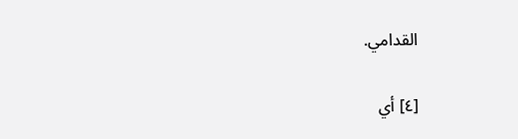القدامي.

[٤] أي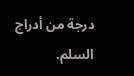درجة من أدراج السلم.